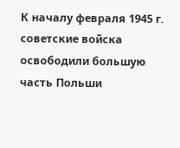К началу февраля 1945 г. советские войска освободили большую
часть Польши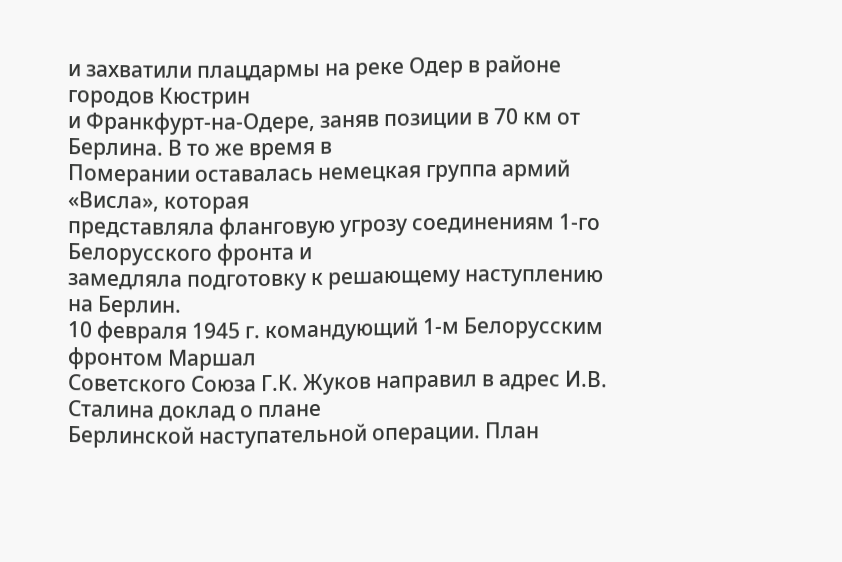и захватили плацдармы на реке Одер в районе городов Кюстрин
и Франкфурт-на-Одере, заняв позиции в 70 км от Берлина. В то же время в
Померании оставалась немецкая группа армий «Висла», которая
представляла фланговую угрозу соединениям 1-го Белорусского фронта и
замедляла подготовку к решающему наступлению на Берлин.
10 февраля 1945 г. командующий 1-м Белорусским фронтом Маршал
Советского Союза Г.К. Жуков направил в адрес И.В. Сталина доклад о плане
Берлинской наступательной операции. План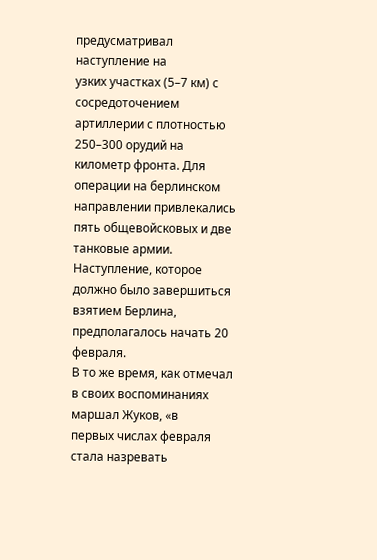предусматривал наступление на
узких участках (5–7 км) с сосредоточением артиллерии с плотностью
250–300 орудий на километр фронта. Для операции на берлинском
направлении привлекались пять общевойсковых и две танковые армии.
Наступление, которое должно было завершиться взятием Берлина,
предполагалось начать 20 февраля.
В то же время, как отмечал в своих воспоминаниях маршал Жуков, «в
первых числах февраля стала назревать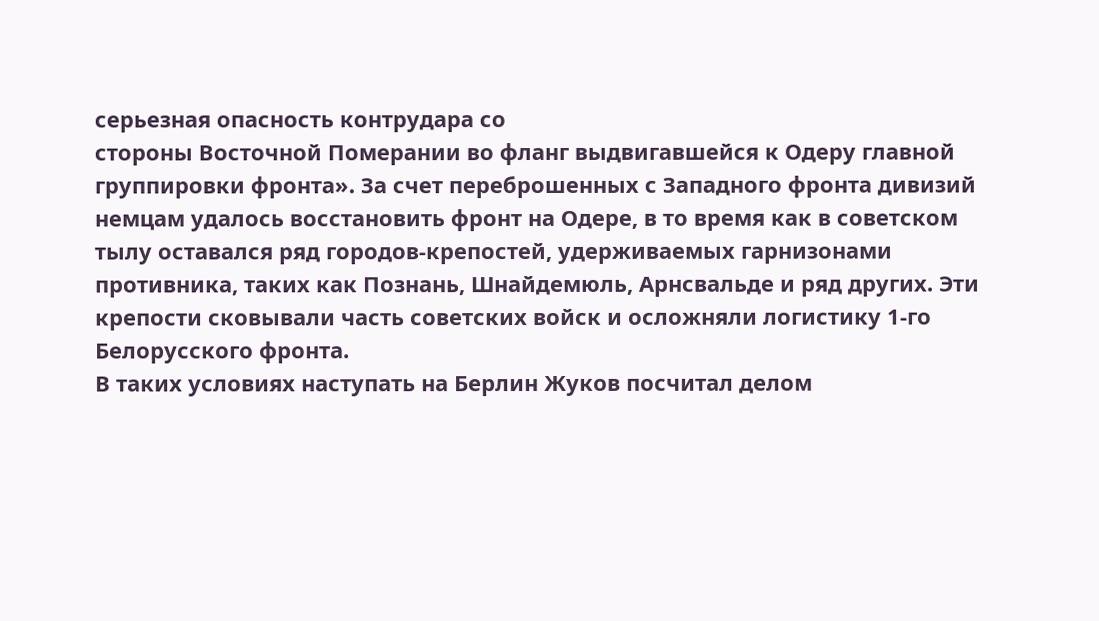серьезная опасность контрудара со
стороны Восточной Померании во фланг выдвигавшейся к Одеру главной
группировки фронта». За счет переброшенных с Западного фронта дивизий
немцам удалось восстановить фронт на Одере, в то время как в советском
тылу оставался ряд городов-крепостей, удерживаемых гарнизонами
противника, таких как Познань, Шнайдемюль, Арнсвальде и ряд других. Эти
крепости сковывали часть советских войск и осложняли логистику 1-го
Белорусского фронта.
В таких условиях наступать на Берлин Жуков посчитал делом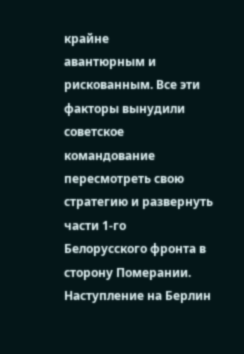крайне
авантюрным и рискованным. Все эти факторы вынудили советское
командование пересмотреть свою стратегию и развернуть части 1-го
Белорусского фронта в сторону Померании. Наступление на Берлин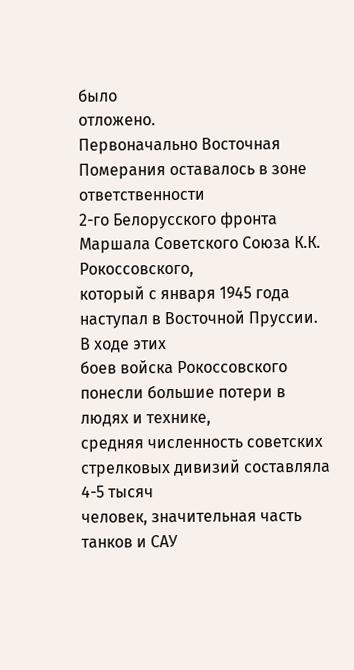было
отложено.
Первоначально Восточная Померания оставалось в зоне ответственности
2-го Белорусского фронта Маршала Советского Союза К.К. Рокоссовского,
который с января 1945 года наступал в Восточной Пруссии. В ходе этих
боев войска Рокоссовского понесли большие потери в людях и технике,
средняя численность советских стрелковых дивизий составляла 4-5 тысяч
человек, значительная часть танков и САУ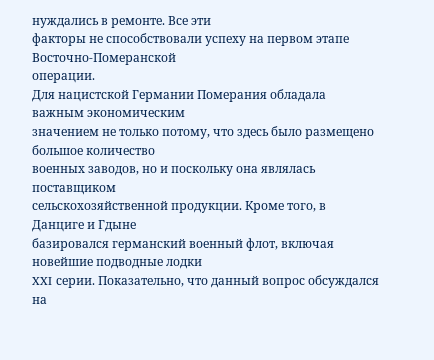нуждались в ремонте. Все эти
факторы не способствовали успеху на первом этапе Восточно-Померанской
операции.
Для нацистской Германии Померания обладала важным экономическим
значением не только потому, что здесь было размещено большое количество
военных заводов, но и поскольку она являлась поставщиком
сельскохозяйственной продукции. Кроме того, в Данциге и Гдыне
базировался германский военный флот, включая новейшие подводные лодки
XXI серии. Показательно, что данный вопрос обсуждался на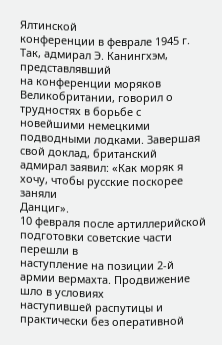Ялтинской
конференции в феврале 1945 г. Так, адмирал Э. Канингхэм, представлявший
на конференции моряков Великобритании, говорил о трудностях в борьбе с
новейшими немецкими подводными лодками. Завершая свой доклад, британский адмирал заявил: «Как моряк я хочу, чтобы русские поскорее заняли
Данциг».
10 февраля после артиллерийской подготовки советские части перешли в
наступление на позиции 2-й армии вермахта. Продвижение шло в условиях
наступившей распутицы и практически без оперативной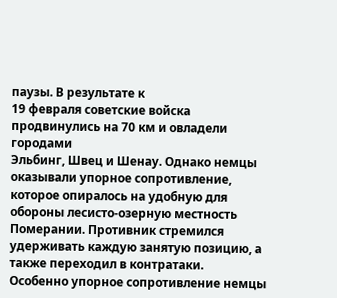паузы. В результате к
19 февраля советские войска продвинулись на 70 км и овладели городами
Эльбинг, Швец и Шенау. Однако немцы оказывали упорное сопротивление,
которое опиралось на удобную для обороны лесисто-озерную местность
Померании. Противник стремился удерживать каждую занятую позицию, а
также переходил в контратаки.
Особенно упорное сопротивление немцы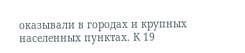оказывали в городах и крупных
населенных пунктах. К 19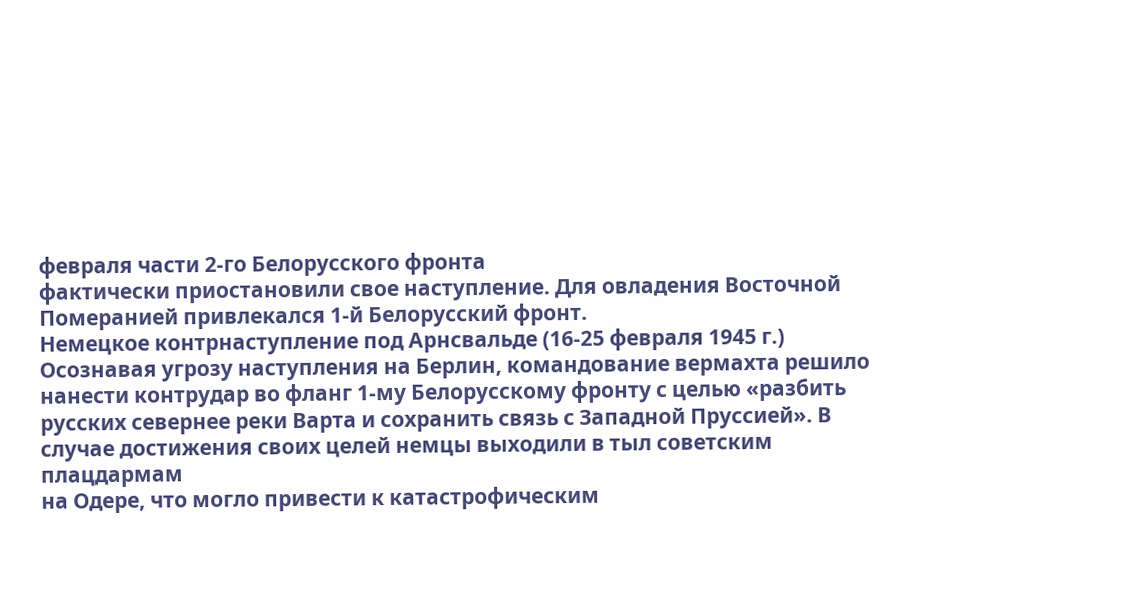февраля части 2-го Белорусского фронта
фактически приостановили свое наступление. Для овладения Восточной
Померанией привлекался 1-й Белорусский фронт.
Немецкое контрнаступление под Арнсвальде (16-25 февраля 1945 г.)
Осознавая угрозу наступления на Берлин, командование вермахта решило
нанести контрудар во фланг 1-му Белорусскому фронту с целью «разбить
русских севернее реки Варта и сохранить связь с Западной Пруссией». В
случае достижения своих целей немцы выходили в тыл советским плацдармам
на Одере, что могло привести к катастрофическим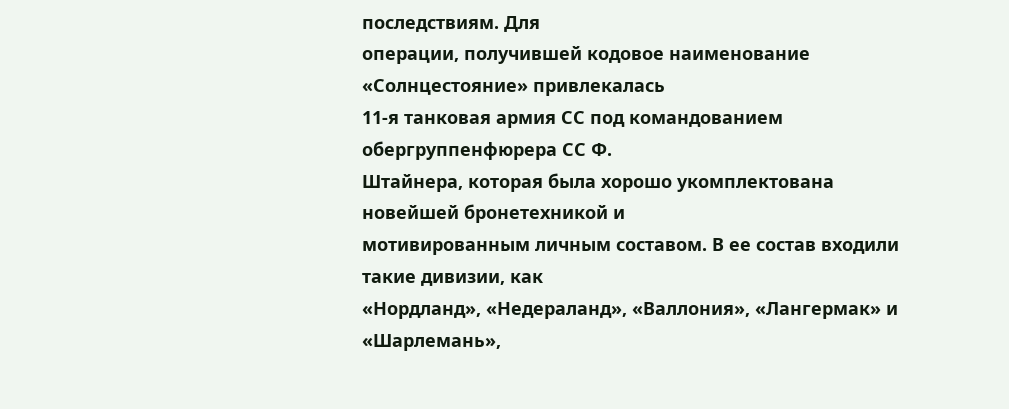последствиям. Для
операции, получившей кодовое наименование «Солнцестояние» привлекалась
11-я танковая армия СС под командованием обергруппенфюрера СС Ф.
Штайнера, которая была хорошо укомплектована новейшей бронетехникой и
мотивированным личным составом. В ее состав входили такие дивизии, как
«Нордланд», «Недераланд», «Валлония», «Лангермак» и «Шарлемань»,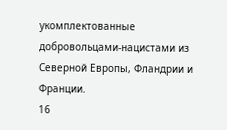укомплектованные добровольцами-нацистами из Северной Европы, Фландрии и Франции.
16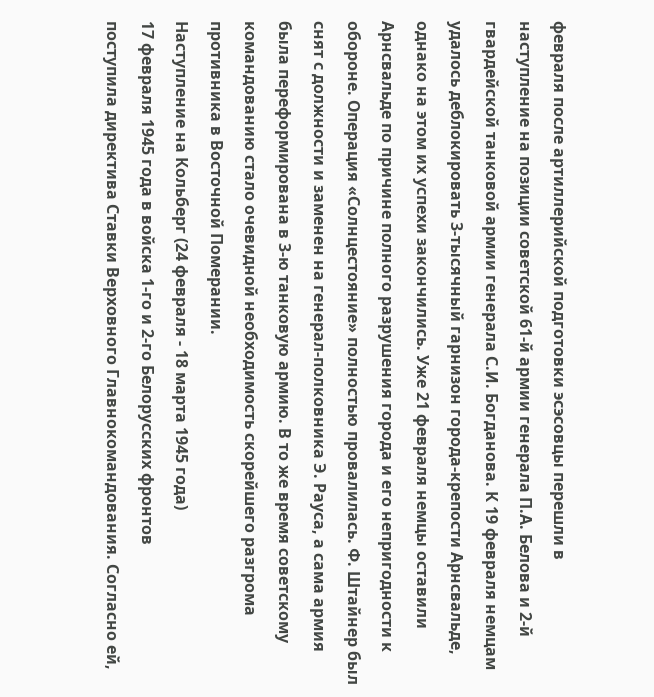февраля после артиллерийской подготовки эсэсовцы перешли в
наступление на позиции советской 61-й армии генерала П.А. Белова и 2-й
гвардейской танковой армии генерала С.И. Богданова. К 19 февраля немцам
удалось деблокировать 3-тысячный гарнизон города-крепости Арнсвальде,
однако на этом их успехи закончились. Уже 21 февраля немцы оставили
Арнсвальде по причине полного разрушения города и его непригодности к
обороне. Операция «Солнцестояние» полностью провалилась. Ф. Штайнер был
снят с должности и заменен на генерал-полковника Э. Рауса, а сама армия
была переформирована в 3-ю танковую армию. В то же время советскому
командованию стало очевидной необходимость скорейшего разгрома
противника в Восточной Померании.
Наступление на Кольберг (24 февраля - 18 марта 1945 года)
17 февраля 1945 года в войска 1-го и 2-го Белорусских фронтов
поступила директива Ставки Верховного Главнокомандования. Согласно ей,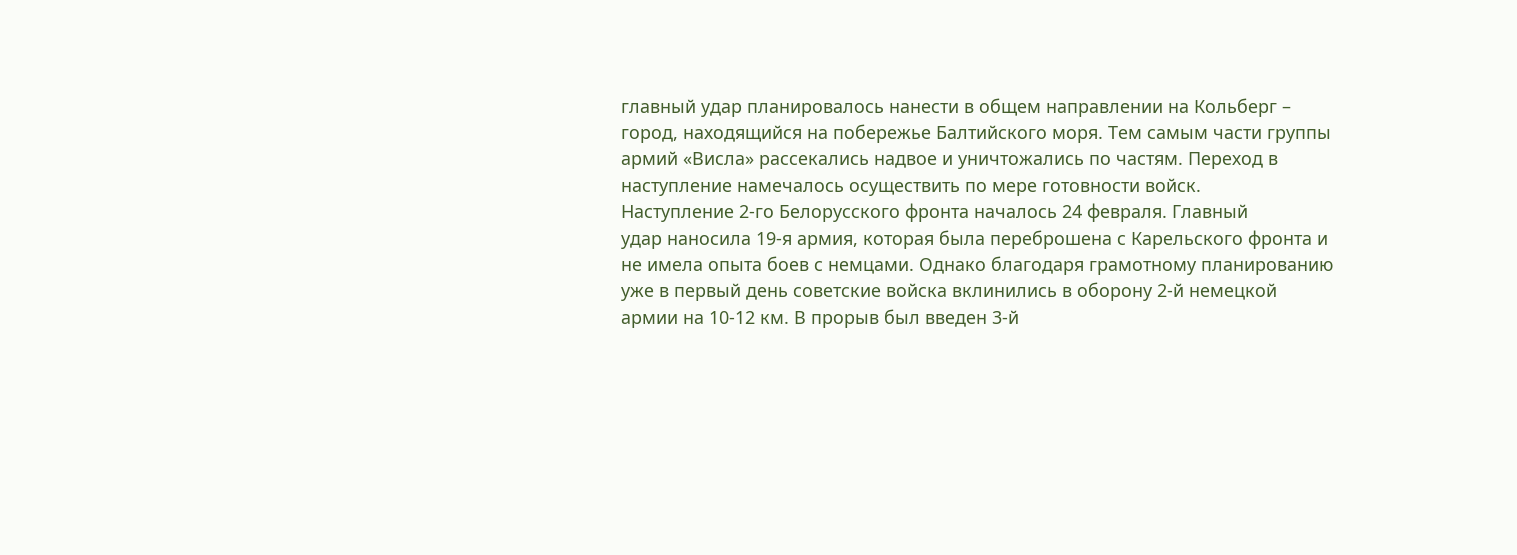главный удар планировалось нанести в общем направлении на Кольберг –
город, находящийся на побережье Балтийского моря. Тем самым части группы
армий «Висла» рассекались надвое и уничтожались по частям. Переход в
наступление намечалось осуществить по мере готовности войск.
Наступление 2-го Белорусского фронта началось 24 февраля. Главный
удар наносила 19-я армия, которая была переброшена с Карельского фронта и
не имела опыта боев с немцами. Однако благодаря грамотному планированию
уже в первый день советские войска вклинились в оборону 2-й немецкой
армии на 10-12 км. В прорыв был введен 3-й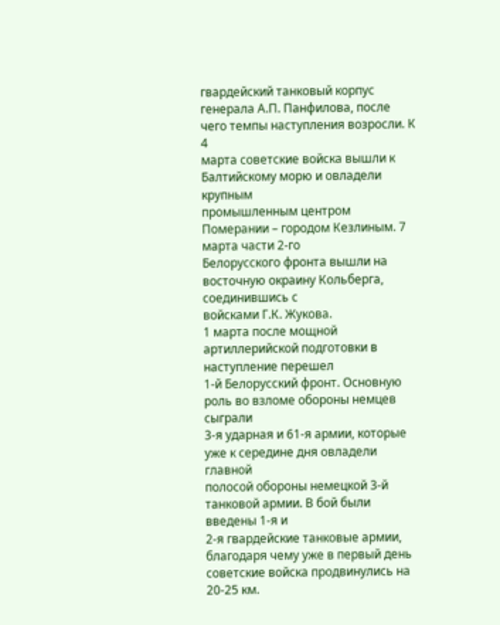гвардейский танковый корпус
генерала А.П. Панфилова, после чего темпы наступления возросли. К 4
марта советские войска вышли к Балтийскому морю и овладели крупным
промышленным центром Померании – городом Кезлиным. 7 марта части 2-го
Белорусского фронта вышли на восточную окраину Кольберга, соединившись с
войсками Г.К. Жукова.
1 марта после мощной артиллерийской подготовки в наступление перешел
1-й Белорусский фронт. Основную роль во взломе обороны немцев сыграли
3-я ударная и 61-я армии, которые уже к середине дня овладели главной
полосой обороны немецкой 3-й танковой армии. В бой были введены 1-я и
2-я гвардейские танковые армии, благодаря чему уже в первый день
советские войска продвинулись на 20-25 км.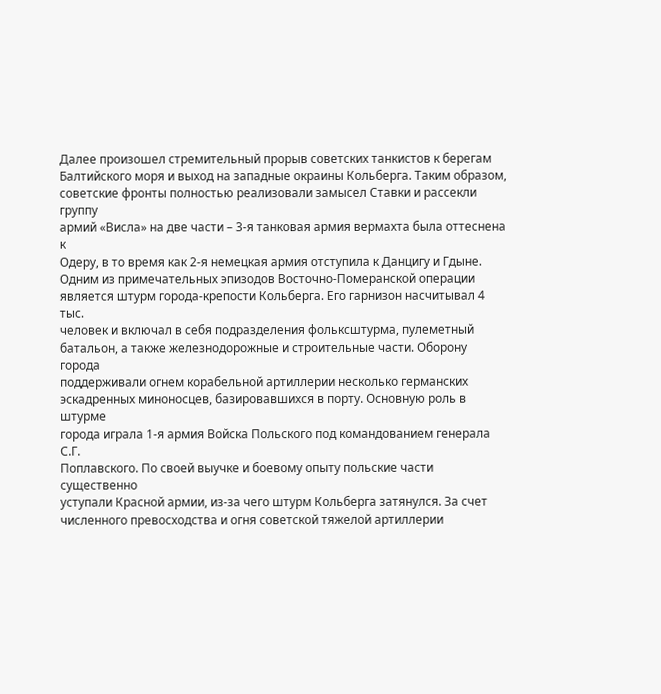Далее произошел стремительный прорыв советских танкистов к берегам
Балтийского моря и выход на западные окраины Кольберга. Таким образом,
советские фронты полностью реализовали замысел Ставки и рассекли группу
армий «Висла» на две части – 3-я танковая армия вермахта была оттеснена к
Одеру, в то время как 2-я немецкая армия отступила к Данцигу и Гдыне.
Одним из примечательных эпизодов Восточно-Померанской операции
является штурм города-крепости Кольберга. Его гарнизон насчитывал 4 тыс.
человек и включал в себя подразделения фольксштурма, пулеметный
батальон, а также железнодорожные и строительные части. Оборону города
поддерживали огнем корабельной артиллерии несколько германских
эскадренных миноносцев, базировавшихся в порту. Основную роль в штурме
города играла 1-я армия Войска Польского под командованием генерала С.Г.
Поплавского. По своей выучке и боевому опыту польские части существенно
уступали Красной армии, из-за чего штурм Кольберга затянулся. За счет
численного превосходства и огня советской тяжелой артиллерии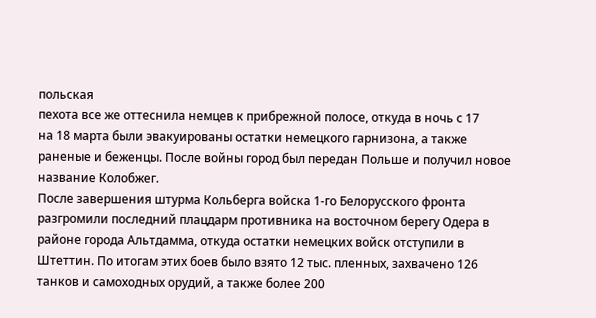польская
пехота все же оттеснила немцев к прибрежной полосе, откуда в ночь с 17
на 18 марта были эвакуированы остатки немецкого гарнизона, а также
раненые и беженцы. После войны город был передан Польше и получил новое
название Колобжег.
После завершения штурма Кольберга войска 1-го Белорусского фронта
разгромили последний плацдарм противника на восточном берегу Одера в
районе города Альтдамма, откуда остатки немецких войск отступили в
Штеттин. По итогам этих боев было взято 12 тыс. пленных, захвачено 126
танков и самоходных орудий, а также более 200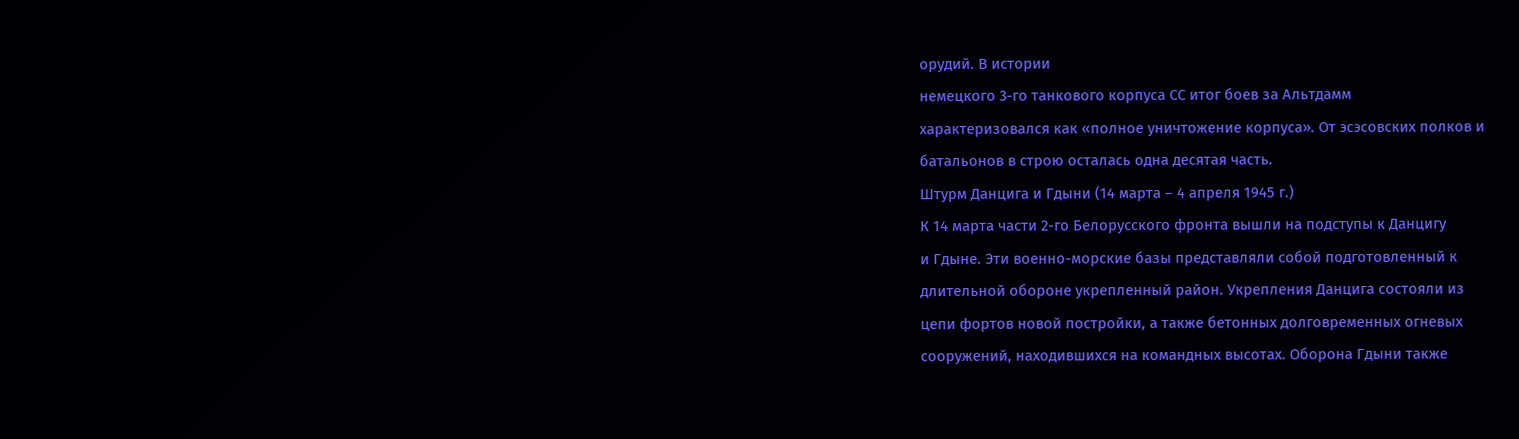орудий. В истории
немецкого 3-го танкового корпуса СС итог боев за Альтдамм
характеризовался как «полное уничтожение корпуса». От эсэсовских полков и
батальонов в строю осталась одна десятая часть.
Штурм Данцига и Гдыни (14 марта – 4 апреля 1945 г.)
К 14 марта части 2-го Белорусского фронта вышли на подступы к Данцигу
и Гдыне. Эти военно-морские базы представляли собой подготовленный к
длительной обороне укрепленный район. Укрепления Данцига состояли из
цепи фортов новой постройки, а также бетонных долговременных огневых
сооружений, находившихся на командных высотах. Оборона Гдыни также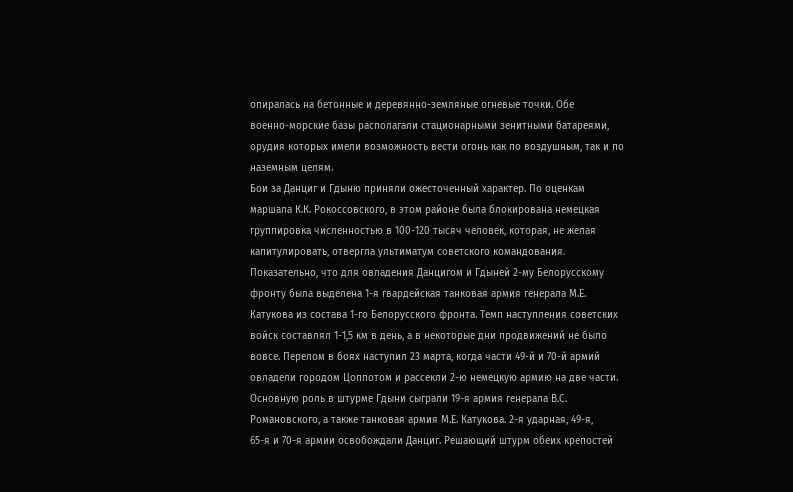опиралась на бетонные и деревянно-земляные огневые точки. Обе
военно-морские базы располагали стационарными зенитными батареями,
орудия которых имели возможность вести огонь как по воздушным, так и по
наземным целям.
Бои за Данциг и Гдыню приняли ожесточенный характер. По оценкам
маршала К.К. Рокоссовского, в этом районе была блокирована немецкая
группировка численностью в 100-120 тысяч человек, которая, не желая
капитулировать, отвергла ультиматум советского командования.
Показательно, что для овладения Данцигом и Гдыней 2-му Белорусскому
фронту была выделена 1-я гвардейская танковая армия генерала М.Е.
Катукова из состава 1-го Белорусского фронта. Темп наступления советских
войск составлял 1-1,5 км в день, а в некоторые дни продвижений не было
вовсе. Перелом в боях наступил 23 марта, когда части 49-й и 70-й армий
овладели городом Цоппотом и рассекли 2-ю немецкую армию на две части.
Основную роль в штурме Гдыни сыграли 19-я армия генерала В.С.
Романовского, а также танковая армия М.Е. Катукова. 2-я ударная, 49-я,
65-я и 70-я армии освобождали Данциг. Решающий штурм обеих крепостей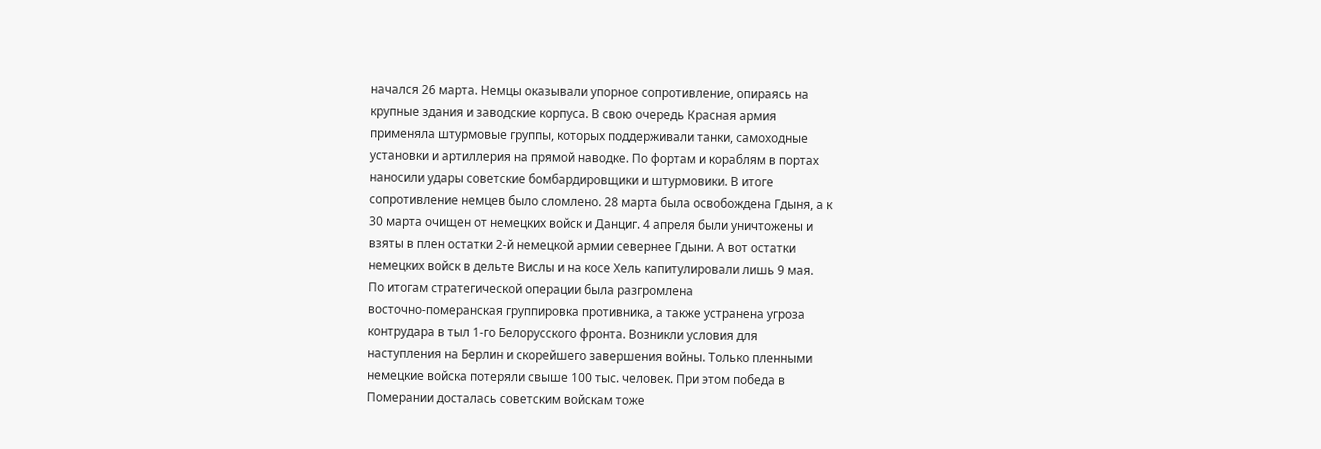начался 26 марта. Немцы оказывали упорное сопротивление, опираясь на
крупные здания и заводские корпуса. В свою очередь Красная армия
применяла штурмовые группы, которых поддерживали танки, самоходные
установки и артиллерия на прямой наводке. По фортам и кораблям в портах
наносили удары советские бомбардировщики и штурмовики. В итоге
сопротивление немцев было сломлено. 28 марта была освобождена Гдыня, а к
30 марта очищен от немецких войск и Данциг. 4 апреля были уничтожены и
взяты в плен остатки 2-й немецкой армии севернее Гдыни. А вот остатки
немецких войск в дельте Вислы и на косе Хель капитулировали лишь 9 мая.
По итогам стратегической операции была разгромлена
восточно-померанская группировка противника, а также устранена угроза
контрудара в тыл 1-го Белорусского фронта. Возникли условия для
наступления на Берлин и скорейшего завершения войны. Только пленными
немецкие войска потеряли свыше 100 тыс. человек. При этом победа в
Померании досталась советским войскам тоже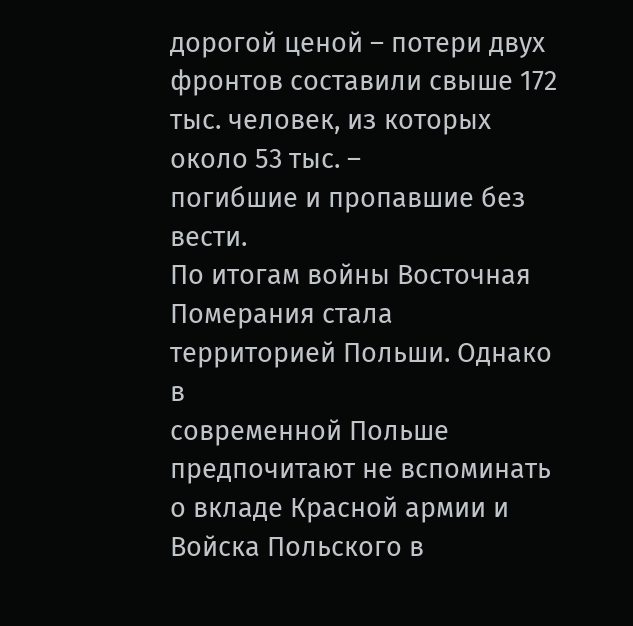дорогой ценой – потери двух
фронтов составили свыше 172 тыс. человек, из которых около 53 тыс. –
погибшие и пропавшие без вести.
По итогам войны Восточная Померания стала территорией Польши. Однако в
современной Польше предпочитают не вспоминать о вкладе Красной армии и
Войска Польского в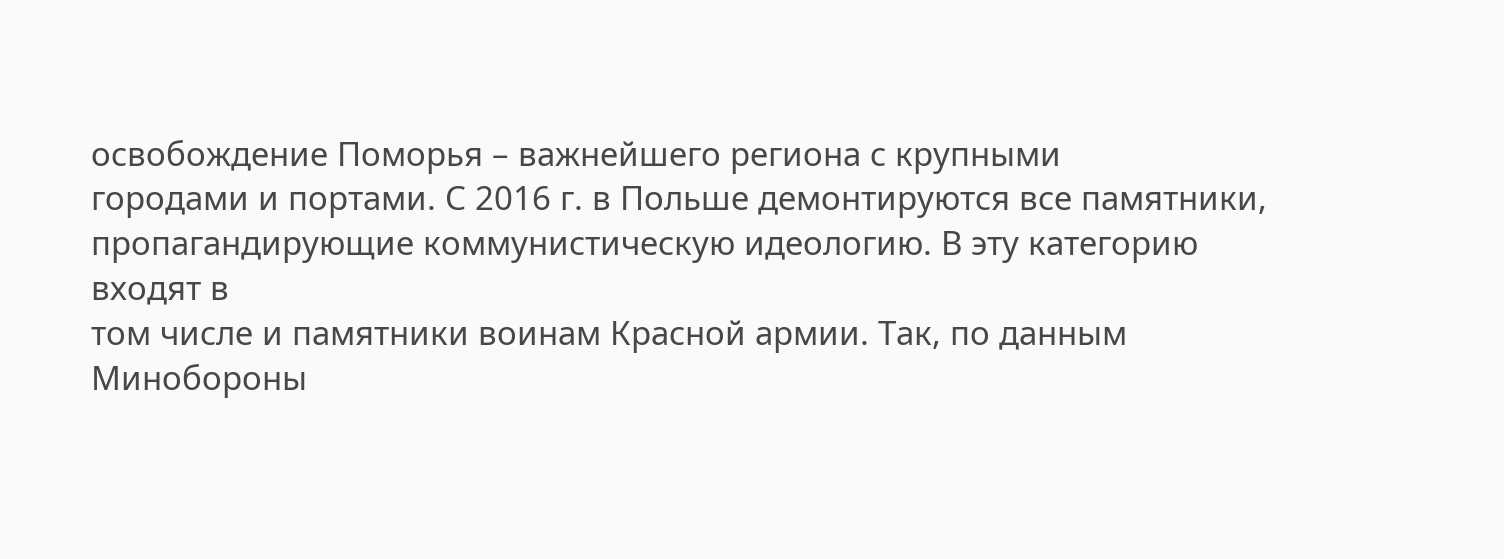освобождение Поморья – важнейшего региона с крупными
городами и портами. С 2016 г. в Польше демонтируются все памятники,
пропагандирующие коммунистическую идеологию. В эту категорию входят в
том числе и памятники воинам Красной армии. Так, по данным Минобороны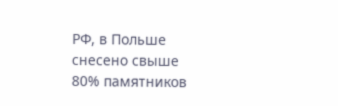РФ, в Польше снесено свыше 80% памятников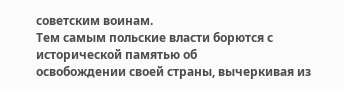советским воинам.
Тем самым польские власти борются с исторической памятью об
освобождении своей страны, вычеркивая из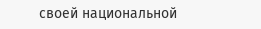своей национальной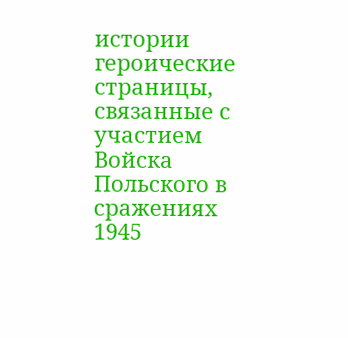истории
героические страницы, связанные с участием Войска Польского в сражениях
1945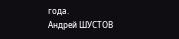года.
Андрей ШУСТОВ